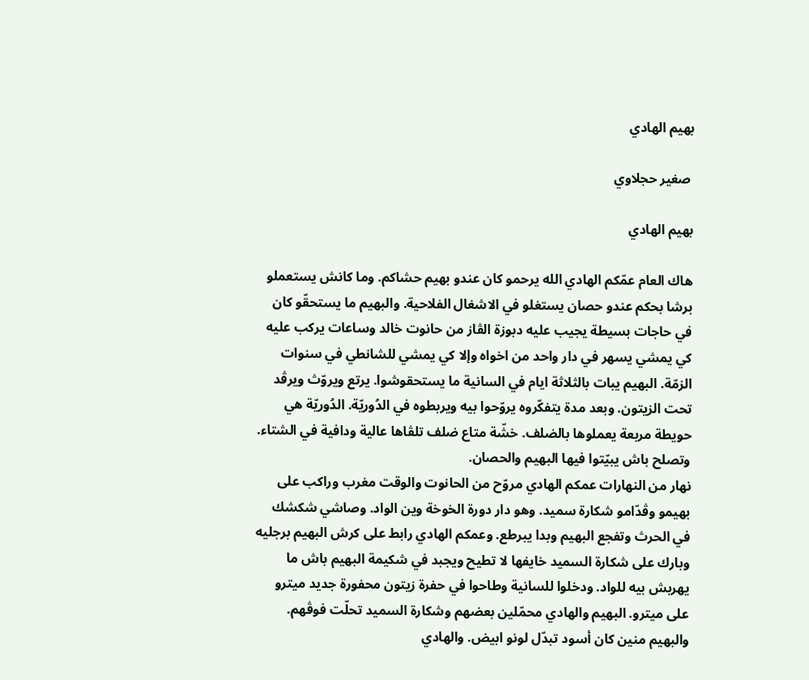بهيم الهادي

 صغير حجلاوي

بهيم الهادي

هاك العام عمّكم الهادي الله يرحمو كان عندو بهيم حشاكم. وما كانش يستعملو برشا بحكم عندو حصان يستغلو في الاشغال الفلاحية. والبهيم ما يستحقّو كان في حاجات بسيطة يجيب عليه دبوزة الڨاز من حانوت خالد وساعات يركب عليه كي يمشي يسهر في دار واحد من اخواه وإلا كي يمشي للشانطي في سنوات الزمّة. البهيم يبات بالثلاثة ايام في السانية ما يستحقوشوا. يرتع ويروّث ويرڨد تحت الزيتون. وبعد مدة يتفكّروه يروّحوا بيه ويربطوه في الدُوريّة. الدُوريّة هي حويطة مربعة يعملوها بالضلف. خشّة متاع ضلف تلڨاها عالية ودافية في الشتاء. وتصلح باش يبيّتوا فيها البهيم والحصان.
نهار من النهارات عمكم الهادي مروّح من الحانوت والوقت مغرب وراكب على بهيمو وڨدّامو شكارة سميد. وهو دار دورة الخوخة وين الواد. وصاشي شكشك في الحرث وتفجع البهيم وبدا يبرطع. وعمكم الهادي رابط على كرش البهيم برجليه وبارك على شكارة السميد خايفها لا تطيح ويجبد في شكيمة البهيم باش ما يهربش بيه للواد. ودخلوا للسانية وطاحوا في حفرة زيتون محفورة جديد ميترو على ميترو. البهيم والهادي محمّلين بعضهم وشكارة السميد تحلّت فوڨهم. والبهيم منين كان أسود تبدّل لونو ابيض. والهادي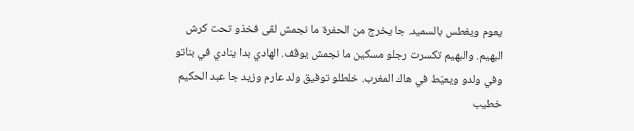يعوم ويغطس بالسميد. جا يخرج من الحفرة ما نجمش لڨى فخذو تحت كرش البهيم. والبهيم تكسرت رجلو مسكين ما نجمش يوڨف. الهادي بدا ينادي في بناتو وفي ولدو ويعيّط في هاك المغرب. خلطلو توفيق ولد عارم وزيد جا عبد الحكيم خطيب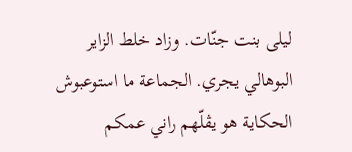ليلى بنت جنّات. وزاد خلط الزاير البوهالي يجري. الجماعة ما استوعبوش الحكاية هو يڨلّهم راني عمكم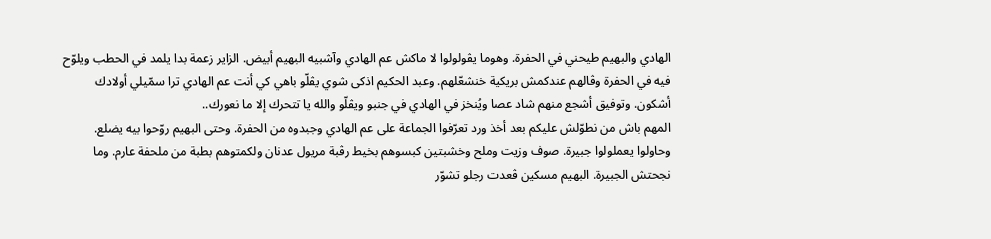الهادي والبهيم طيحني في الحفرة. وهوما يڨولولوا لا ماكش عم الهادي وآشبيه البهيم أبيض. الزاير زعمة بدا يلمد في الحطب ويلوّح فيه في الحفرة وڨالهم عندكمش بريكية خنشعّلهم. وعبد الحكيم اذكى شوي يڨلّو باهي كي أنت عم الهادي ترا سمّيلي أولادك أشكون. وتوفيق أشجع منهم شاد عصا ويُنخز في الهادي في جنبو ويڨلّو والله يا تتحرك إلا ما نعورك..
المهم باش من نطوّلش عليكم بعد أخذ ورد تعرّفوا الجماعة على عم الهادي وجبدوه من الحفرة. وحتى البهيم روّحوا بيه يضلع. وحاولوا يعملولوا جبيرة. صوف وزيت وملح وخشبتين كبسوهم بخيط رڨبة مريول عدنان ولكمتوهم بطبة من ملحفة عارم. وما نجحتش الجبيرة. البهيم مسكين ڨعدت رجلو تشوّر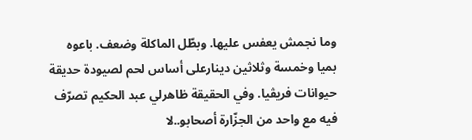وما نجمش يعفس عليها. وبطّل الماكلة وضعف. باعوه بميا وخمسة وثلاثين دينارعلى أساس لحم لصيودة حديقة حيوانات فريڨيا. وفي الحقيقة ظاهرلي عبد الحكيم تصرّف فيه مع واحد من الجزّارة أصحابو..لا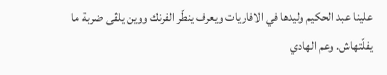علينا عبد الحكيم وليدها في الافاريات ويعرف ينطّر الفرنك ووين يلڨى ضربة ما يفلّتهاش. وعم الهادي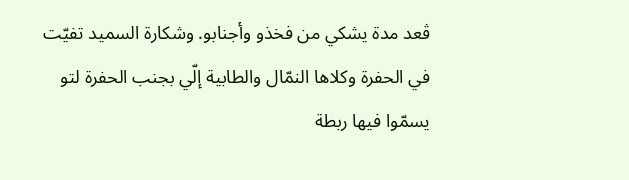ڨعد مدة يشكي من فخذو وأجنابو. وشكارة السميد تفيّت في الحفرة وكلاها النمّال والطابية إلّي بجنب الحفرة لتو يسمّوا فيها ربطة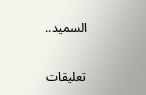السميد..


تعليقات